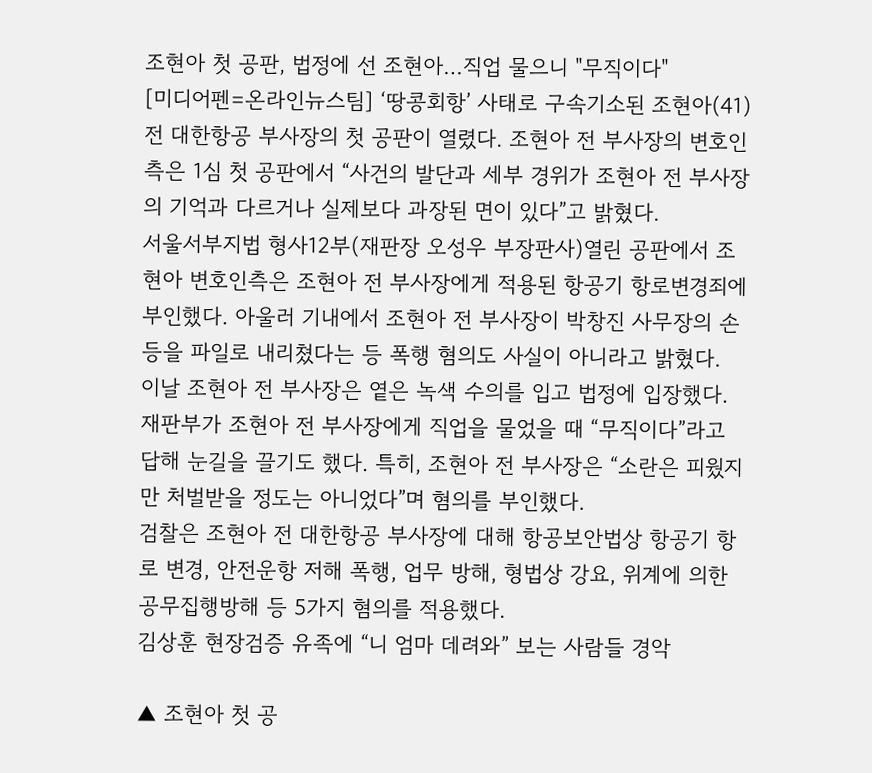조현아 첫 공판, 법정에 선 조현아…직업 물으니 "무직이다"
[미디어펜=온라인뉴스팀] ‘땅콩회항’ 사태로 구속기소된 조현아(41) 전 대한항공 부사장의 첫 공판이 열렸다. 조현아 전 부사장의 변호인측은 1심 첫 공판에서 “사건의 발단과 세부 경위가 조현아 전 부사장의 기억과 다르거나 실제보다 과장된 면이 있다”고 밝혔다.
서울서부지법 형사12부(재판장 오성우 부장판사)열린 공판에서 조현아 변호인측은 조현아 전 부사장에게 적용된 항공기 항로변경죄에 부인했다. 아울러 기내에서 조현아 전 부사장이 박창진 사무장의 손등을 파일로 내리쳤다는 등 폭행 혐의도 사실이 아니라고 밝혔다.
이날 조현아 전 부사장은 옅은 녹색 수의를 입고 법정에 입장했다. 재판부가 조현아 전 부사장에게 직업을 물었을 때 “무직이다”라고 답해 눈길을 끌기도 했다. 특히, 조현아 전 부사장은 “소란은 피웠지만 처벌받을 정도는 아니었다”며 혐의를 부인했다.
검찰은 조현아 전 대한항공 부사장에 대해 항공보안법상 항공기 항로 변경, 안전운항 저해 폭행, 업무 방해, 형법상 강요, 위계에 의한 공무집행방해 등 5가지 혐의를 적용했다.
김상훈 현장검증 유족에 “니 엄마 데려와” 보는 사람들 경악

▲ 조현아 첫 공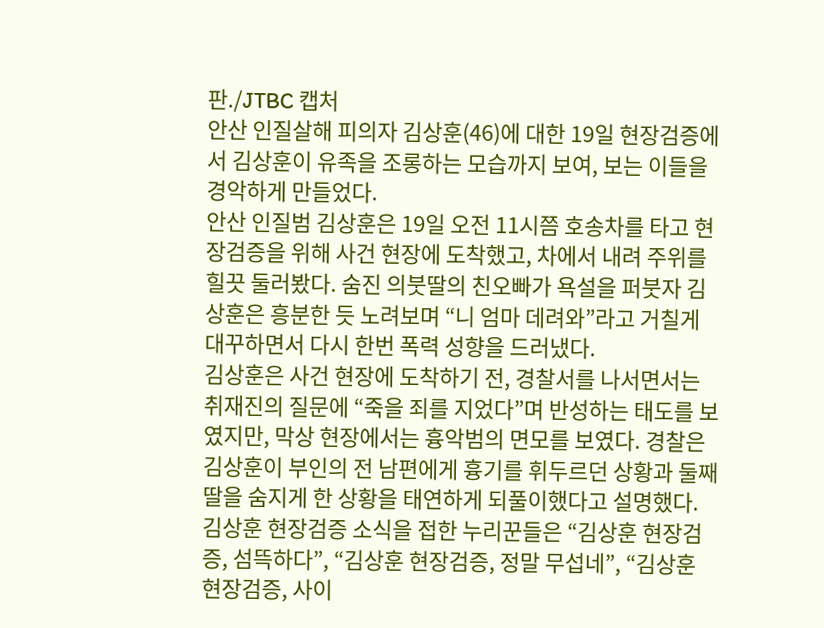판./JTBC 캡처
안산 인질살해 피의자 김상훈(46)에 대한 19일 현장검증에서 김상훈이 유족을 조롱하는 모습까지 보여, 보는 이들을 경악하게 만들었다.
안산 인질범 김상훈은 19일 오전 11시쯤 호송차를 타고 현장검증을 위해 사건 현장에 도착했고, 차에서 내려 주위를 힐끗 둘러봤다. 숨진 의붓딸의 친오빠가 욕설을 퍼붓자 김상훈은 흥분한 듯 노려보며 “니 엄마 데려와”라고 거칠게 대꾸하면서 다시 한번 폭력 성향을 드러냈다.
김상훈은 사건 현장에 도착하기 전, 경찰서를 나서면서는 취재진의 질문에 “죽을 죄를 지었다”며 반성하는 태도를 보였지만, 막상 현장에서는 흉악범의 면모를 보였다. 경찰은 김상훈이 부인의 전 남편에게 흉기를 휘두르던 상황과 둘째 딸을 숨지게 한 상황을 태연하게 되풀이했다고 설명했다.
김상훈 현장검증 소식을 접한 누리꾼들은 “김상훈 현장검증, 섬뜩하다”, “김상훈 현장검증, 정말 무섭네”, “김상훈 현장검증, 사이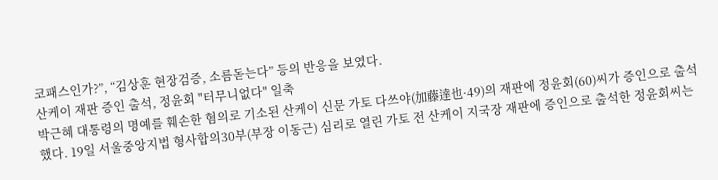코패스인가?”, “김상훈 현장검증, 소름돋는다” 등의 반응을 보였다.
산케이 재판 증인 출석, 정윤회 "터무니없다" 일축
박근혜 대통령의 명예를 훼손한 혐의로 기소된 산케이 신문 가토 다쓰야(加藤達也·49)의 재판에 정윤회(60)씨가 증인으로 출석했다. 19일 서울중앙지법 형사합의30부(부장 이동근) 심리로 열린 가토 전 산케이 지국장 재판에 증인으로 출석한 정윤회씨는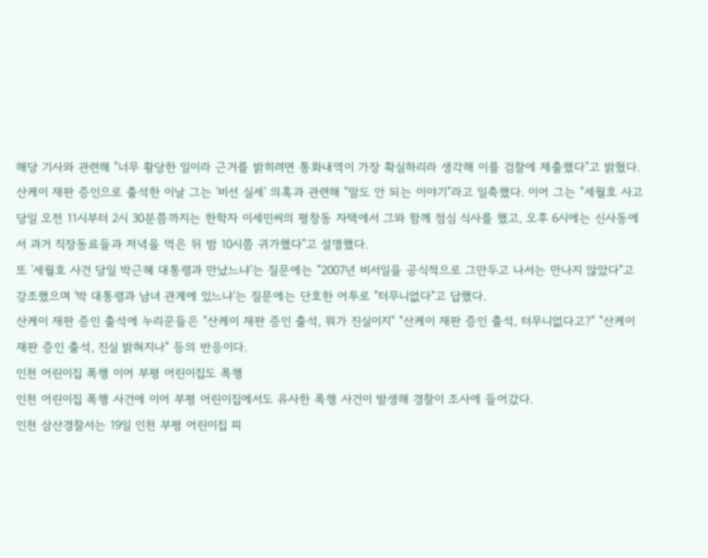해당 기사와 관련해 "너무 황당한 일이라 근거를 밝히려면 통화내역이 가장 확실하리라 생각해 이를 검찰에 제출했다"고 밝혔다.
산케이 재판 증인으로 출석한 이날 그는 '비선 실세' 의혹과 관련해 "말도 안 되는 이야기"라고 일축했다. 이어 그는 "세월호 사고 당일 오전 11시부터 2시 30분쯤까지는 한학자 이세민씨의 평창동 자택에서 그와 함께 점심 식사를 했고, 오후 6시에는 신사동에서 과거 직장동료들과 저녁을 먹은 뒤 밤 10시쯤 귀가했다"고 설명했다.
또 '세월호 사건 당일 박근혜 대통령과 만났느냐'는 질문에는 "2007년 비서일을 공식적으로 그만두고 나서는 만나지 않았다"고 강조했으며 '박 대통령과 남녀 관계에 있느냐'는 질문에는 단호한 어투로 "터무니없다"고 답했다.
산케이 재판 증인 출석에 누리꾼들은 "산케이 재판 증인 출석, 뭐가 진실이지" "산케이 재판 증인 출석, 터무니없다고?" "산케이 재판 증인 출석, 진실 밝혀지나" 등의 반응이다.
인천 어린이집 폭행 이어 부평 어린이집도 폭행
인천 어린이집 폭행 사건에 이어 부평 어린이집에서도 유사한 폭행 사건이 발생해 경찰이 조사에 들어갔다.
인천 삼산경찰서는 19일 인천 부평 어린이집 피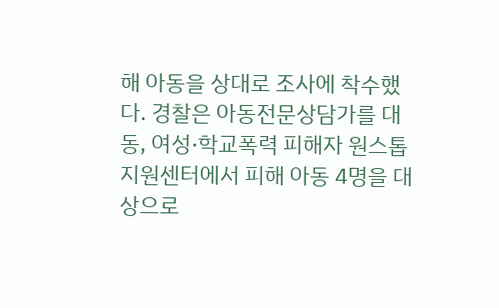해 아동을 상대로 조사에 착수했다. 경찰은 아동전문상담가를 대동, 여성·학교폭력 피해자 원스톱지원센터에서 피해 아동 4명을 대상으로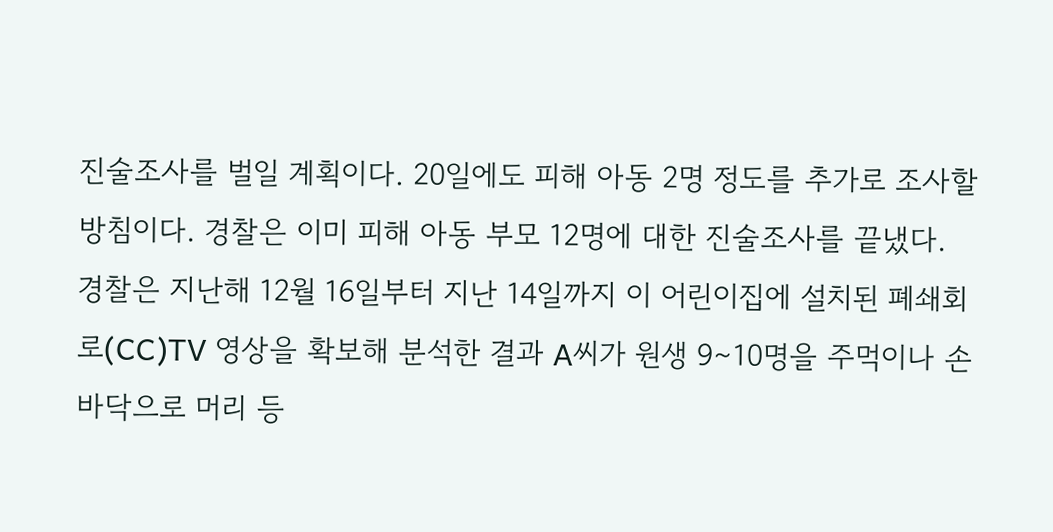진술조사를 벌일 계획이다. 20일에도 피해 아동 2명 정도를 추가로 조사할 방침이다. 경찰은 이미 피해 아동 부모 12명에 대한 진술조사를 끝냈다.
경찰은 지난해 12월 16일부터 지난 14일까지 이 어린이집에 설치된 폐쇄회로(CC)TV 영상을 확보해 분석한 결과 A씨가 원생 9∼10명을 주먹이나 손바닥으로 머리 등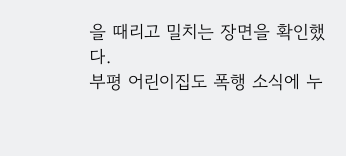을 때리고 밀치는 장면을 확인했다.
부평 어린이집도 폭행 소식에 누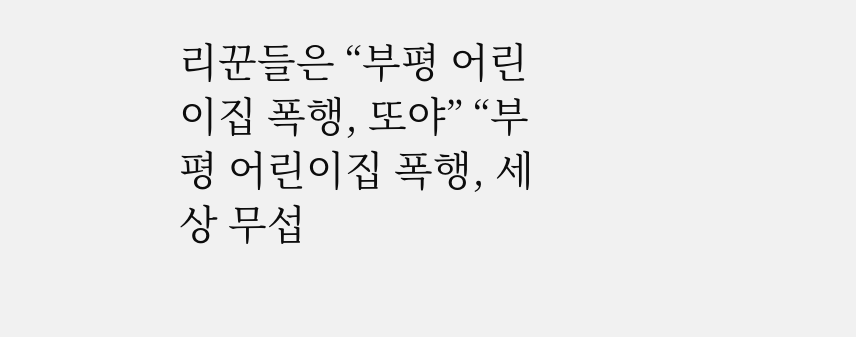리꾼들은 “부평 어린이집 폭행, 또야” “부평 어린이집 폭행, 세상 무섭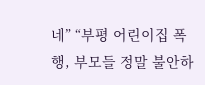네” “부평 어린이집 폭행, 부모들 정말 불안하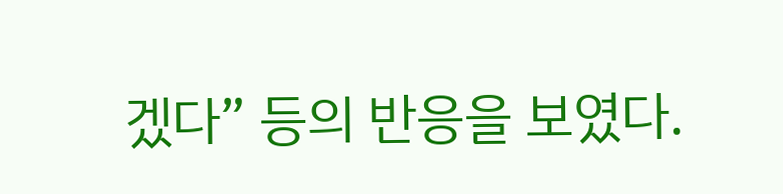겠다” 등의 반응을 보였다.